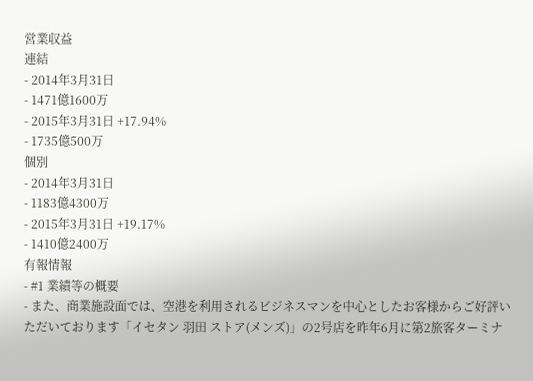営業収益
連結
- 2014年3月31日
- 1471億1600万
- 2015年3月31日 +17.94%
- 1735億500万
個別
- 2014年3月31日
- 1183億4300万
- 2015年3月31日 +19.17%
- 1410億2400万
有報情報
- #1 業績等の概要
- また、商業施設面では、空港を利用されるビジネスマンを中心としたお客様からご好評いただいております「イセタン 羽田 ストア(メンズ)」の2号店を昨年6月に第2旅客ターミナ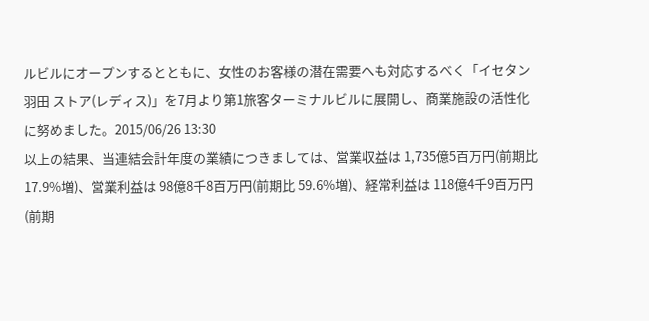ルビルにオープンするとともに、女性のお客様の潜在需要へも対応するべく「イセタン 羽田 ストア(レディス)」を7月より第1旅客ターミナルビルに展開し、商業施設の活性化に努めました。2015/06/26 13:30
以上の結果、当連結会計年度の業績につきましては、営業収益は 1,735億5百万円(前期比 17.9%増)、営業利益は 98億8千8百万円(前期比 59.6%増)、経常利益は 118億4千9百万円(前期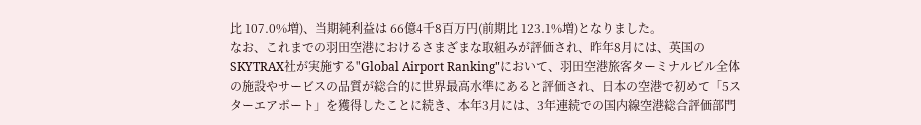比 107.0%増)、当期純利益は 66億4千8百万円(前期比 123.1%増)となりました。
なお、これまでの羽田空港におけるさまざまな取組みが評価され、昨年8月には、英国のSKYTRAX社が実施する"Global Airport Ranking"において、羽田空港旅客ターミナルビル全体の施設やサービスの品質が総合的に世界最高水準にあると評価され、日本の空港で初めて「5スターエアポート」を獲得したことに続き、本年3月には、3年連続での国内線空港総合評価部門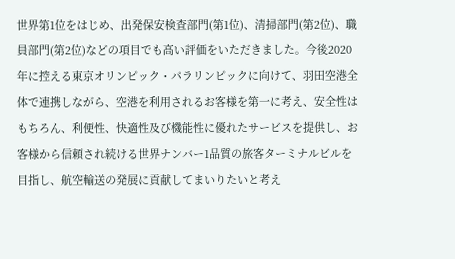世界第1位をはじめ、出発保安検査部門(第1位)、清掃部門(第2位)、職員部門(第2位)などの項目でも高い評価をいただきました。今後2020年に控える東京オリンピック・パラリンピックに向けて、羽田空港全体で連携しながら、空港を利用されるお客様を第一に考え、安全性はもちろん、利便性、快適性及び機能性に優れたサービスを提供し、お客様から信頼され続ける世界ナンバー1品質の旅客ターミナルビルを目指し、航空輸送の発展に貢献してまいりたいと考え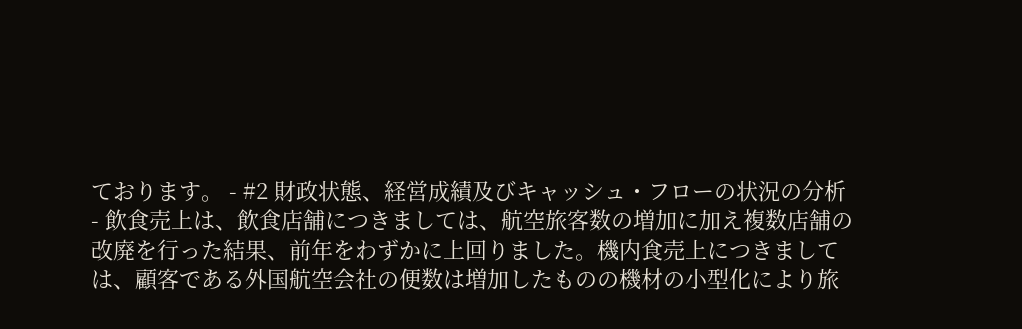ております。 - #2 財政状態、経営成績及びキャッシュ・フローの状況の分析
- 飲食売上は、飲食店舗につきましては、航空旅客数の増加に加え複数店舗の改廃を行った結果、前年をわずかに上回りました。機内食売上につきましては、顧客である外国航空会社の便数は増加したものの機材の小型化により旅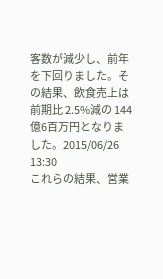客数が減少し、前年を下回りました。その結果、飲食売上は前期比 2.5%減の 144億6百万円となりました。2015/06/26 13:30
これらの結果、営業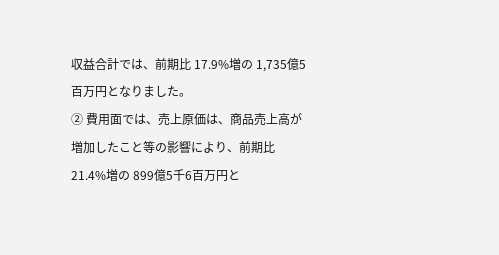収益合計では、前期比 17.9%増の 1,735億5百万円となりました。
② 費用面では、売上原価は、商品売上高が増加したこと等の影響により、前期比 21.4%増の 899億5千6百万円と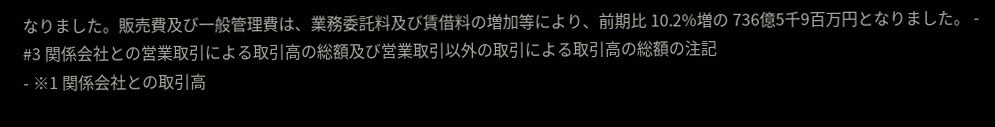なりました。販売費及び一般管理費は、業務委託料及び賃借料の増加等により、前期比 10.2%増の 736億5千9百万円となりました。 - #3 関係会社との営業取引による取引高の総額及び営業取引以外の取引による取引高の総額の注記
- ※1 関係会社との取引高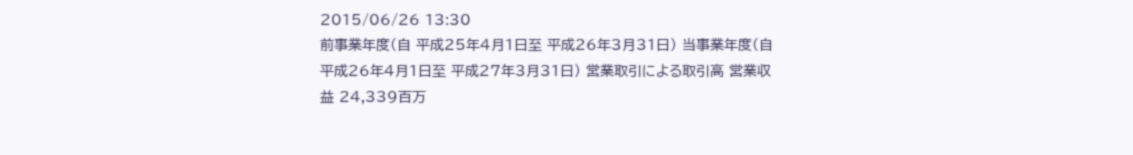2015/06/26 13:30
前事業年度(自 平成25年4月1日至 平成26年3月31日) 当事業年度(自 平成26年4月1日至 平成27年3月31日) 営業取引による取引高 営業収益 24,339百万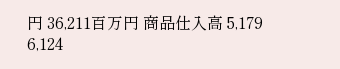円 36,211百万円 商品仕入高 5,179 6,124